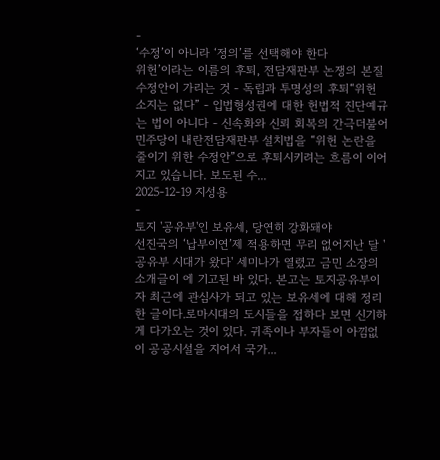-
‘수정’이 아니라 ‘정의’를 선택해야 한다
위헌’이라는 이름의 후퇴, 전담재판부 논쟁의 본질수정안이 가리는 것 - 독립과 투명성의 후퇴“위헌 소지는 없다” - 입법형성권에 대한 헌법적 진단예규는 법이 아니다 - 신속화와 신뢰 회복의 간극더불어민주당이 내란전담재판부 설치법을 “위헌 논란을 줄이기 위한 수정안”으로 후퇴시키려는 흐름이 이어지고 있습니다. 보도된 수...
2025-12-19 지성용
-
토지 '공유부'인 보유세, 당연히 강화돼야
선진국의 ‘납부이연’제 적용하면 무리 없어지난 달 '공유부 시대가 왔다' 세미나가 열렸고 금민 소장의 소개글이 에 기고된 바 있다. 본고는 토지공유부이자 최근에 관심사가 되고 있는 보유세에 대해 정리한 글이다.로마시대의 도시들을 접하다 보면 신기하게 다가오는 것이 있다. 귀족이나 부자들이 아낌없이 공공시설을 지어서 국가...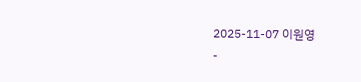2025-11-07 이원영
-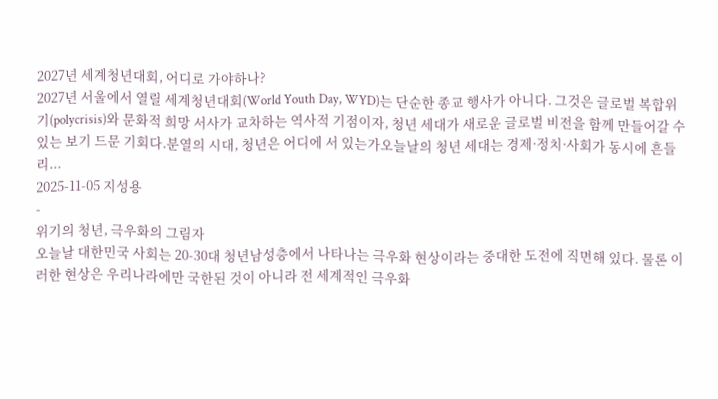2027년 세계청년대회, 어디로 가야하나?
2027년 서울에서 열릴 세계청년대회(World Youth Day, WYD)는 단순한 종교 행사가 아니다. 그것은 글로벌 복합위기(polycrisis)와 문화적 희망 서사가 교차하는 역사적 기점이자, 청년 세대가 새로운 글로벌 비전을 함께 만들어갈 수 있는 보기 드문 기회다.분열의 시대, 청년은 어디에 서 있는가오늘날의 청년 세대는 경제·정치·사회가 동시에 흔들리...
2025-11-05 지성용
-
위기의 청년, 극우화의 그림자
오늘날 대한민국 사회는 20-30대 청년남성층에서 나타나는 극우화 현상이라는 중대한 도전에 직면해 있다. 물론 이러한 현상은 우리나라에만 국한된 것이 아니라 전 세계적인 극우화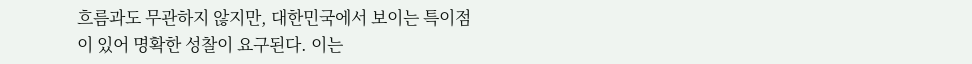흐름과도 무관하지 않지만, 대한민국에서 보이는 특이점이 있어 명확한 성찰이 요구된다. 이는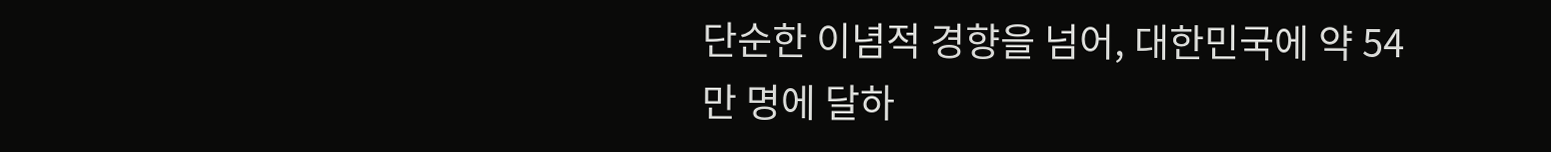단순한 이념적 경향을 넘어, 대한민국에 약 54만 명에 달하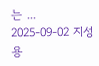는 ...
2025-09-02 지성용